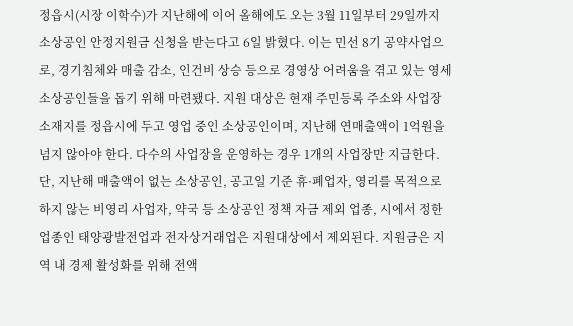정읍시(시장 이학수)가 지난해에 이어 올해에도 오는 3월 11일부터 29일까지 소상공인 안정지원금 신청을 받는다고 6일 밝혔다. 이는 민선 8기 공약사업으로, 경기침체와 매출 감소, 인건비 상승 등으로 경영상 어려움을 겪고 있는 영세 소상공인들을 돕기 위해 마련됐다. 지원 대상은 현재 주민등록 주소와 사업장 소재지를 정읍시에 두고 영업 중인 소상공인이며, 지난해 연매출액이 1억원을 넘지 않아야 한다. 다수의 사업장을 운영하는 경우 1개의 사업장만 지급한다. 단, 지난해 매출액이 없는 소상공인, 공고일 기준 휴·폐업자, 영리를 목적으로 하지 않는 비영리 사업자, 약국 등 소상공인 정책 자금 제외 업종, 시에서 정한 업종인 태양광발전업과 전자상거래업은 지원대상에서 제외된다. 지원금은 지역 내 경제 활성화를 위해 전액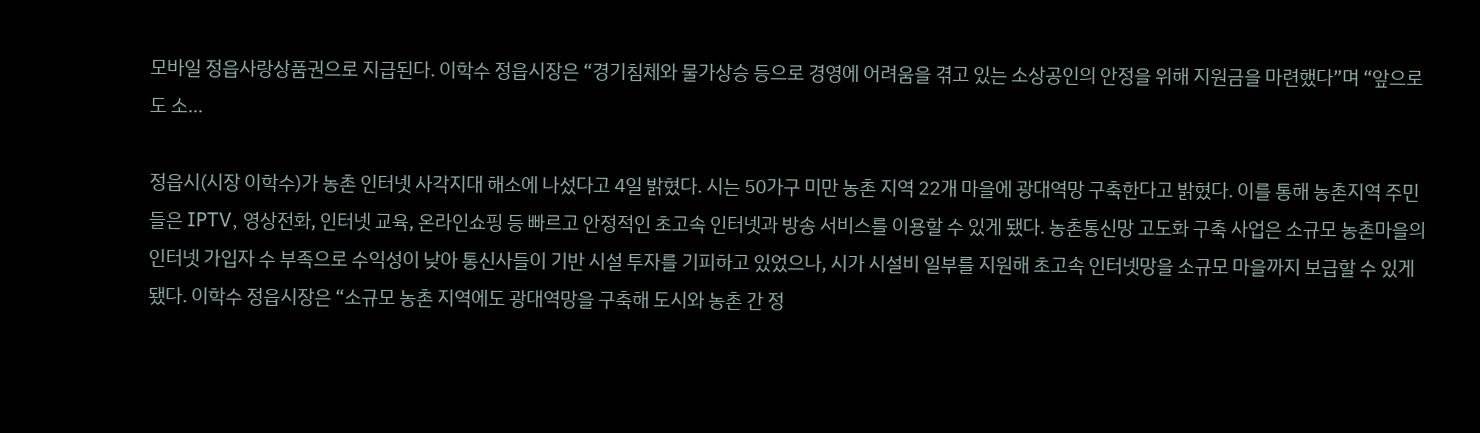모바일 정읍사랑상품권으로 지급된다. 이학수 정읍시장은 “경기침체와 물가상승 등으로 경영에 어려움을 겪고 있는 소상공인의 안정을 위해 지원금을 마련했다”며 “앞으로도 소...

정읍시(시장 이학수)가 농촌 인터넷 사각지대 해소에 나섰다고 4일 밝혔다. 시는 50가구 미만 농촌 지역 22개 마을에 광대역망 구축한다고 밝혔다. 이를 통해 농촌지역 주민들은 IPTV, 영상전화, 인터넷 교육, 온라인쇼핑 등 빠르고 안정적인 초고속 인터넷과 방송 서비스를 이용할 수 있게 됐다. 농촌통신망 고도화 구축 사업은 소규모 농촌마을의 인터넷 가입자 수 부족으로 수익성이 낮아 통신사들이 기반 시설 투자를 기피하고 있었으나, 시가 시설비 일부를 지원해 초고속 인터넷망을 소규모 마을까지 보급할 수 있게 됐다. 이학수 정읍시장은 “소규모 농촌 지역에도 광대역망을 구축해 도시와 농촌 간 정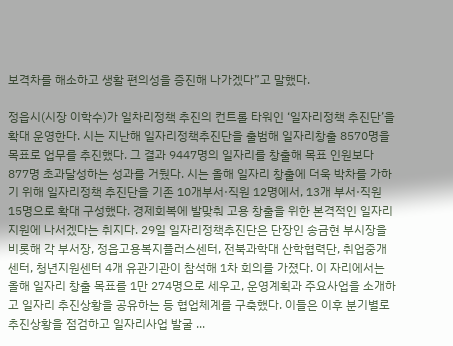보격차를 해소하고 생활 편의성을 증진해 나가겠다”고 말했다.

정읍시(시장 이학수)가 일차리정책 추진의 컨트롤 타워인 ‘일자리정책 추진단’을 확대 운영한다. 시는 지난해 일자리정책추진단을 출범해 일자리창출 8570명을 목표로 업무를 추진했다. 그 결과 9447명의 일자리를 창출해 목표 인원보다 877명 초과달성하는 성과를 거뒀다. 시는 올해 일자리 창출에 더욱 박차를 가하기 위해 일자리정책 추진단을 기존 10개부서·직원 12명에서, 13개 부서·직원 15명으로 확대 구성했다. 경제회복에 발맞춰 고용 창출을 위한 본격적인 일자리 지원에 나서겠다는 취지다. 29일 일자리정책추진단은 단장인 송금현 부시장을 비롯해 각 부서장, 정읍고용복지플러스센터, 전북과학대 산학협력단, 취업중개센터, 청년지원센터 4개 유관기관이 참석해 1차 회의를 가졌다. 이 자리에서는 올해 일자리 창출 목표를 1만 274명으로 세우고, 운영계획과 주요사업을 소개하고 일자리 추진상황을 공유하는 등 협업체계를 구축했다. 이들은 이후 분기별로 추진상황을 점검하고 일자리사업 발굴 ...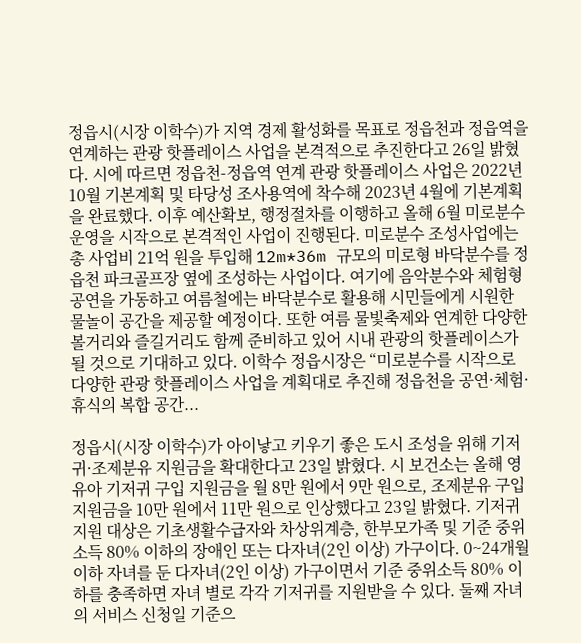정읍시(시장 이학수)가 지역 경제 활성화를 목표로 정읍천과 정읍역을 연계하는 관광 핫플레이스 사업을 본격적으로 추진한다고 26일 밝혔다. 시에 따르면 정읍천-정읍역 연계 관광 핫플레이스 사업은 2022년 10월 기본계획 및 타당성 조사용역에 착수해 2023년 4월에 기본계획을 완료했다. 이후 예산확보, 행정절차를 이행하고 올해 6월 미로분수 운영을 시작으로 본격적인 사업이 진행된다. 미로분수 조성사업에는 총 사업비 21억 원을 투입해 12m*36m 규모의 미로형 바닥분수를 정읍천 파크골프장 옆에 조성하는 사업이다. 여기에 음악분수와 체험형 공연을 가동하고 여름철에는 바닥분수로 활용해 시민들에게 시원한 물놀이 공간을 제공할 예정이다. 또한 여름 물빛축제와 연계한 다양한 볼거리와 즐길거리도 함께 준비하고 있어 시내 관광의 핫플레이스가 될 것으로 기대하고 있다. 이학수 정읍시장은 “미로분수를 시작으로 다양한 관광 핫플레이스 사업을 계획대로 추진해 정읍천을 공연·체험·휴식의 복합 공간...

정읍시(시장 이학수)가 아이낳고 키우기 좋은 도시 조성을 위해 기저귀·조제분유 지원금을 확대한다고 23일 밝혔다. 시 보건소는 올해 영유아 기저귀 구입 지원금을 월 8만 원에서 9만 원으로, 조제분유 구입 지원금을 10만 원에서 11만 원으로 인상했다고 23일 밝혔다. 기저귀 지원 대상은 기초생활수급자와 차상위계층, 한부모가족 및 기준 중위소득 80% 이하의 장애인 또는 다자녀(2인 이상) 가구이다. 0~24개월 이하 자녀를 둔 다자녀(2인 이상) 가구이면서 기준 중위소득 80% 이하를 충족하면 자녀 별로 각각 기저귀를 지원받을 수 있다. 둘째 자녀의 서비스 신청일 기준으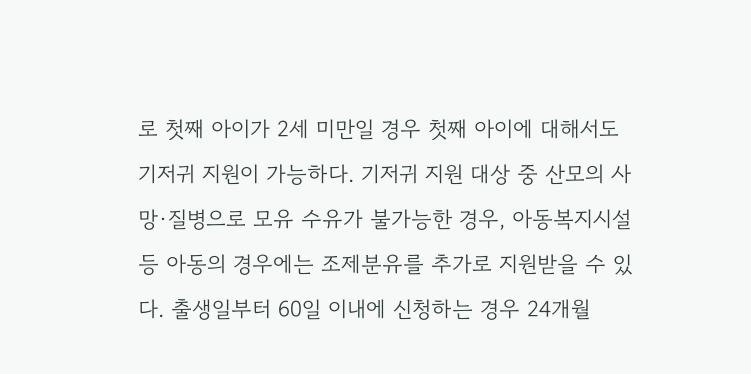로 첫째 아이가 2세 미만일 경우 첫째 아이에 대해서도 기저귀 지원이 가능하다. 기저귀 지원 대상 중 산모의 사망·질병으로 모유 수유가 불가능한 경우, 아동복지시설 등 아동의 경우에는 조제분유를 추가로 지원받을 수 있다. 출생일부터 60일 이내에 신청하는 경우 24개월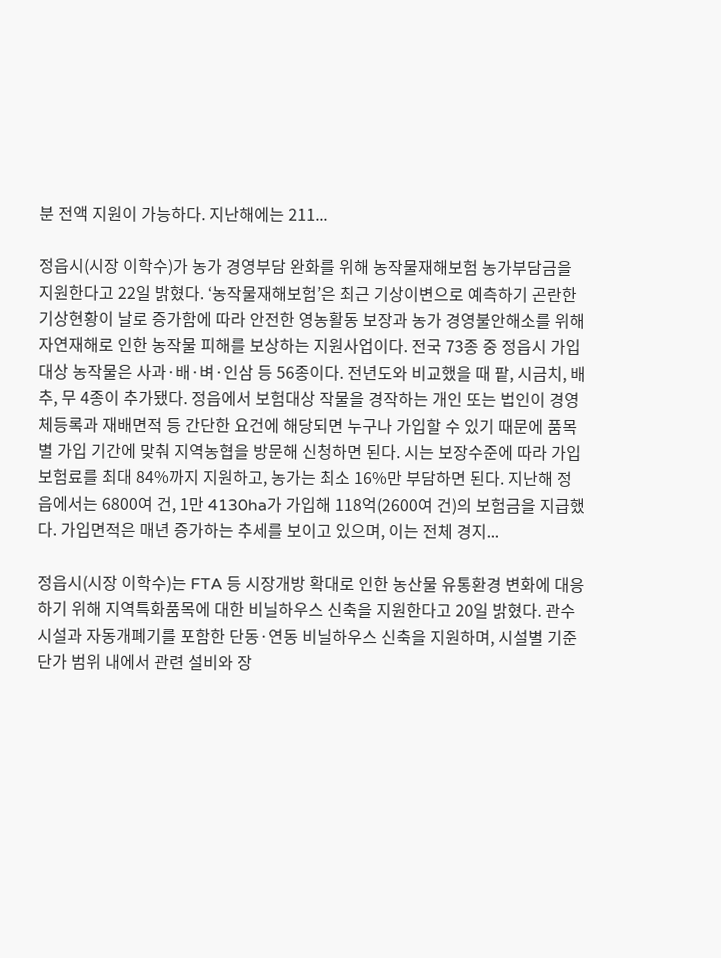분 전액 지원이 가능하다. 지난해에는 211...

정읍시(시장 이학수)가 농가 경영부담 완화를 위해 농작물재해보험 농가부담금을 지원한다고 22일 밝혔다. ‘농작물재해보험’은 최근 기상이변으로 예측하기 곤란한 기상현황이 날로 증가함에 따라 안전한 영농활동 보장과 농가 경영불안해소를 위해 자연재해로 인한 농작물 피해를 보상하는 지원사업이다. 전국 73종 중 정읍시 가입대상 농작물은 사과·배·벼·인삼 등 56종이다. 전년도와 비교했을 때 팥, 시금치, 배추, 무 4종이 추가됐다. 정읍에서 보험대상 작물을 경작하는 개인 또는 법인이 경영체등록과 재배면적 등 간단한 요건에 해당되면 누구나 가입할 수 있기 때문에 품목별 가입 기간에 맞춰 지역농협을 방문해 신청하면 된다. 시는 보장수준에 따라 가입 보험료를 최대 84%까지 지원하고, 농가는 최소 16%만 부담하면 된다. 지난해 정읍에서는 6800여 건, 1만 4130ha가 가입해 118억(2600여 건)의 보험금을 지급했다. 가입면적은 매년 증가하는 추세를 보이고 있으며, 이는 전체 경지...

정읍시(시장 이학수)는 FTA 등 시장개방 확대로 인한 농산물 유통환경 변화에 대응하기 위해 지역특화품목에 대한 비닐하우스 신축을 지원한다고 20일 밝혔다. 관수시설과 자동개폐기를 포함한 단동·연동 비닐하우스 신축을 지원하며, 시설별 기준단가 범위 내에서 관련 설비와 장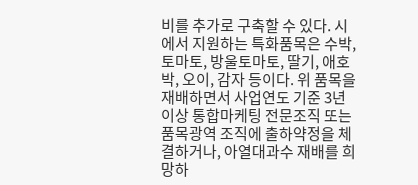비를 추가로 구축할 수 있다. 시에서 지원하는 특화품목은 수박, 토마토, 방울토마토, 딸기, 애호박, 오이, 감자 등이다. 위 품목을 재배하면서 사업연도 기준 3년 이상 통합마케팅 전문조직 또는 품목광역 조직에 출하약정을 체결하거나, 아열대과수 재배를 희망하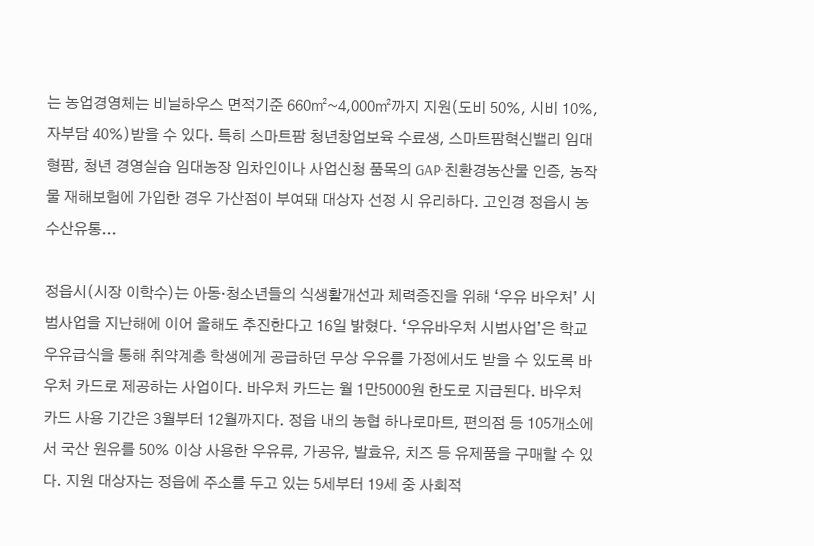는 농업경영체는 비닐하우스 면적기준 660㎡~4,000㎡까지 지원(도비 50%, 시비 10%, 자부담 40%)받을 수 있다. 특히 스마트팜 청년창업보육 수료생, 스마트팜혁신밸리 임대형팜, 청년 경영실습 임대농장 임차인이나 사업신청 품목의 GAP·친환경농산물 인증, 농작물 재해보험에 가입한 경우 가산점이 부여돼 대상자 선정 시 유리하다. 고인경 정읍시 농수산유통...

정읍시(시장 이학수)는 아동·청소년들의 식생활개선과 체력증진을 위해 ‘우유 바우처’ 시범사업을 지난해에 이어 올해도 추진한다고 16일 밝혔다. ‘우유바우처 시범사업’은 학교 우유급식을 통해 취약계층 학생에게 공급하던 무상 우유를 가정에서도 받을 수 있도록 바우처 카드로 제공하는 사업이다. 바우처 카드는 월 1만5000원 한도로 지급된다. 바우처 카드 사용 기간은 3월부터 12월까지다. 정읍 내의 농협 하나로마트, 편의점 등 105개소에서 국산 원유를 50% 이상 사용한 우유류, 가공유, 발효유, 치즈 등 유제품을 구매할 수 있다. 지원 대상자는 정읍에 주소를 두고 있는 5세부터 19세 중 사회적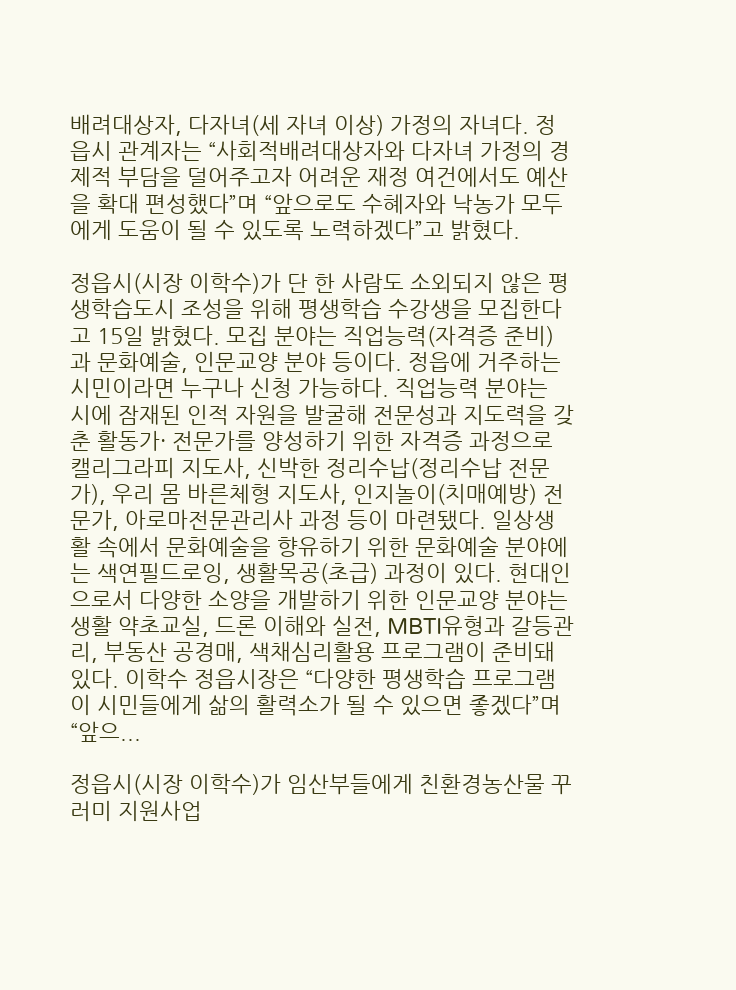배려대상자, 다자녀(세 자녀 이상) 가정의 자녀다. 정읍시 관계자는 “사회적배려대상자와 다자녀 가정의 경제적 부담을 덜어주고자 어려운 재정 여건에서도 예산을 확대 편성했다”며 “앞으로도 수혜자와 낙농가 모두에게 도움이 될 수 있도록 노력하겠다”고 밝혔다.

정읍시(시장 이학수)가 단 한 사람도 소외되지 않은 평생학습도시 조성을 위해 평생학습 수강생을 모집한다고 15일 밝혔다. 모집 분야는 직업능력(자격증 준비)과 문화예술, 인문교양 분야 등이다. 정읍에 거주하는 시민이라면 누구나 신청 가능하다. 직업능력 분야는 시에 잠재된 인적 자원을 발굴해 전문성과 지도력을 갖춘 활동가· 전문가를 양성하기 위한 자격증 과정으로 캘리그라피 지도사, 신박한 정리수납(정리수납 전문가), 우리 몸 바른체형 지도사, 인지놀이(치매예방) 전문가, 아로마전문관리사 과정 등이 마련됐다. 일상생활 속에서 문화예술을 향유하기 위한 문화예술 분야에는 색연필드로잉, 생활목공(초급) 과정이 있다. 현대인으로서 다양한 소양을 개발하기 위한 인문교양 분야는 생활 약초교실, 드론 이해와 실전, MBTI유형과 갈등관리, 부동산 공경매, 색채심리활용 프로그램이 준비돼 있다. 이학수 정읍시장은 “다양한 평생학습 프로그램이 시민들에게 삶의 활력소가 될 수 있으면 좋겠다”며 “앞으...

정읍시(시장 이학수)가 임산부들에게 친환경농산물 꾸러미 지원사업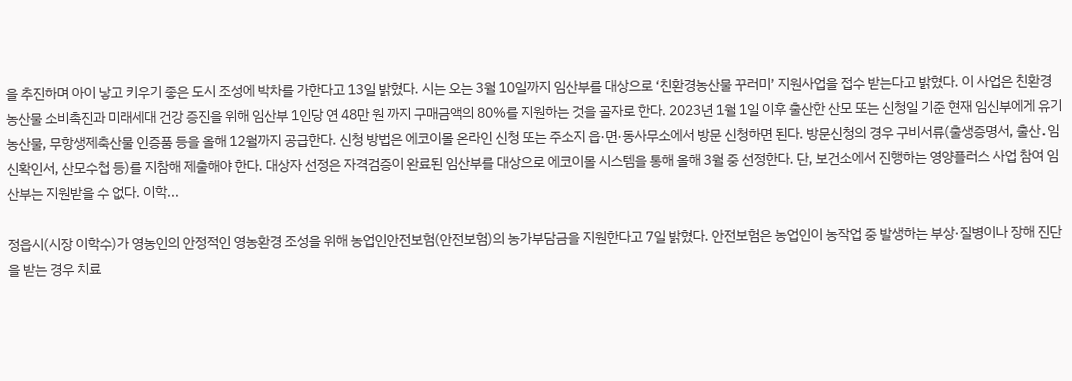을 추진하며 아이 낳고 키우기 좋은 도시 조성에 박차를 가한다고 13일 밝혔다. 시는 오는 3월 10일까지 임산부를 대상으로 ‘친환경농산물 꾸러미’ 지원사업을 접수 받는다고 밝혔다. 이 사업은 친환경 농산물 소비촉진과 미래세대 건강 증진을 위해 임산부 1인당 연 48만 원 까지 구매금액의 80%를 지원하는 것을 골자로 한다. 2023년 1월 1일 이후 출산한 산모 또는 신청일 기준 현재 임신부에게 유기농산물, 무항생제축산물 인증품 등을 올해 12월까지 공급한다. 신청 방법은 에코이몰 온라인 신청 또는 주소지 읍·면·동사무소에서 방문 신청하면 된다. 방문신청의 경우 구비서류(출생증명서, 출산․임신확인서, 산모수첩 등)를 지참해 제출해야 한다. 대상자 선정은 자격검증이 완료된 임산부를 대상으로 에코이몰 시스템을 통해 올해 3월 중 선정한다. 단, 보건소에서 진행하는 영양플러스 사업 참여 임산부는 지원받을 수 없다. 이학...

정읍시(시장 이학수)가 영농인의 안정적인 영농환경 조성을 위해 농업인안전보험(안전보험)의 농가부담금을 지원한다고 7일 밝혔다. 안전보험은 농업인이 농작업 중 발생하는 부상·질병이나 장해 진단을 받는 경우 치료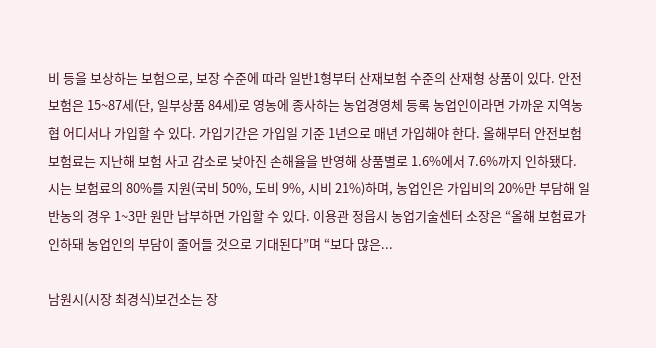비 등을 보상하는 보험으로, 보장 수준에 따라 일반1형부터 산재보험 수준의 산재형 상품이 있다. 안전보험은 15~87세(단, 일부상품 84세)로 영농에 종사하는 농업경영체 등록 농업인이라면 가까운 지역농협 어디서나 가입할 수 있다. 가입기간은 가입일 기준 1년으로 매년 가입해야 한다. 올해부터 안전보험 보험료는 지난해 보험 사고 감소로 낮아진 손해율을 반영해 상품별로 1.6%에서 7.6%까지 인하됐다. 시는 보험료의 80%를 지원(국비 50%, 도비 9%, 시비 21%)하며, 농업인은 가입비의 20%만 부담해 일반농의 경우 1~3만 원만 납부하면 가입할 수 있다. 이용관 정읍시 농업기술센터 소장은 “올해 보험료가 인하돼 농업인의 부담이 줄어들 것으로 기대된다”며 “보다 많은...

남원시(시장 최경식)보건소는 장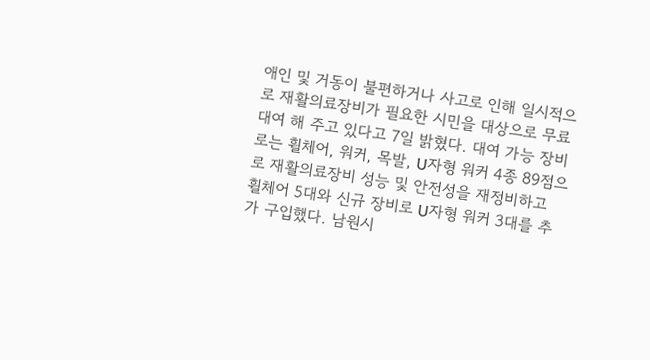애인 및 거동이 불편하거나 사고로 인해 일시적으로 재활의료장비가 필요한 시민을 대상으로 무료 대여 해 주고 있다고 7일 밝혔다. 대여 가능 장비로는 휠체어, 워커, 목발, U자형 워커 4종 89점으로 재활의료장비 성능 및 안전성을 재정비하고 휠체어 5대와 신규 장비로 U자형 워커 3대를 추가 구입했다. 남원시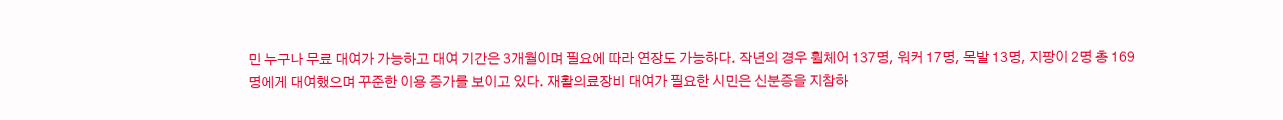민 누구나 무료 대여가 가능하고 대여 기간은 3개월이며 필요에 따라 연장도 가능하다. 작년의 경우 휠체어 137명, 워커 17명, 목발 13명, 지팡이 2명 총 169명에게 대여했으며 꾸준한 이용 증가를 보이고 있다. 재활의료장비 대여가 필요한 시민은 신분증을 지참하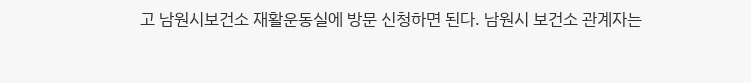고 남원시보건소 재활운동실에 방문 신청하면 된다. 남원시 보건소 관계자는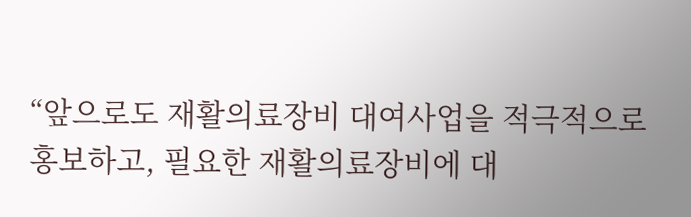“앞으로도 재활의료장비 대여사업을 적극적으로 홍보하고, 필요한 재활의료장비에 대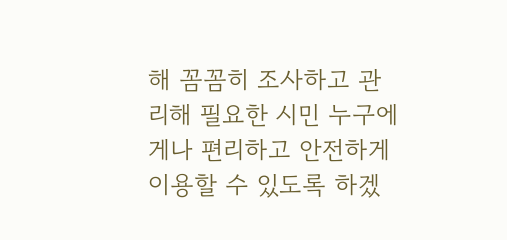해 꼼꼼히 조사하고 관리해 필요한 시민 누구에게나 편리하고 안전하게 이용할 수 있도록 하겠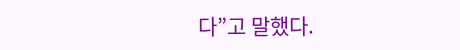다”고 말했다.